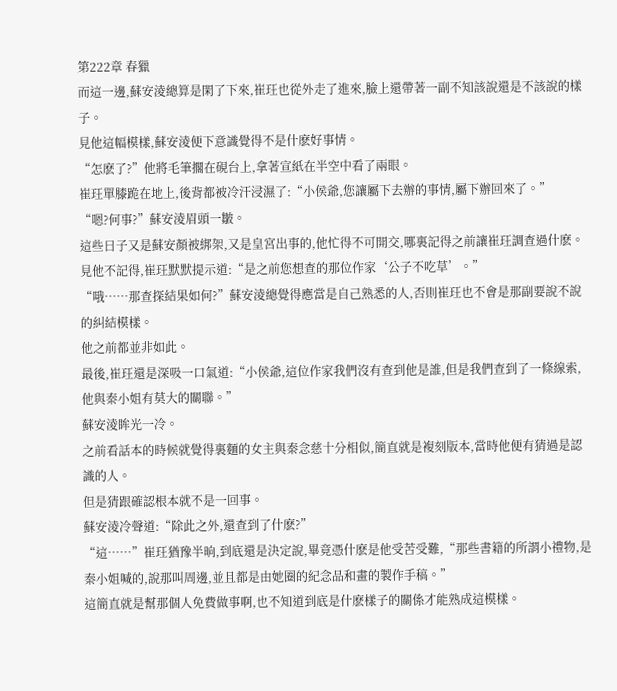第222章 春獵
而這一邊,蘇安淩總算是閑了下來,崔玨也從外走了進來,臉上還帶著一副不知該說還是不該說的樣子。
見他這幅模樣,蘇安淩便下意識覺得不是什麽好事情。
“怎麽了?”他將毛筆擱在硯台上,拿著宣紙在半空中看了兩眼。
崔玨單膝跪在地上,後背都被冷汗浸濕了:“小侯爺,您讓屬下去辦的事情,屬下辦回來了。”
“嗯?何事?”蘇安淩眉頭一皺。
這些日子又是蘇安顏被綁架,又是皇宮出事的,他忙得不可開交,哪裏記得之前讓崔玨調查過什麽。
見他不記得,崔玨默默提示道:“是之前您想查的那位作家‘公子不吃草’。”
“哦……那查探結果如何?”蘇安淩總覺得應當是自己熟悉的人,否則崔玨也不會是那副要說不說的糾結模樣。
他之前都並非如此。
最後,崔玨還是深吸一口氣道:“小侯爺,這位作家我們沒有查到他是誰,但是我們查到了一條線索,他與秦小姐有莫大的關聯。”
蘇安淩眸光一冷。
之前看話本的時候就覺得裏麵的女主與秦念慈十分相似,簡直就是複刻版本,當時他便有猜過是認識的人。
但是猜跟確認根本就不是一回事。
蘇安淩冷聲道:“除此之外,還查到了什麽?”
“這……”崔玨猶豫半晌,到底還是決定說,畢竟憑什麽是他受苦受難,“那些書籍的所謂小禮物,是秦小姐喊的,說那叫周邊,並且都是由她圈的紀念品和畫的製作手稿。”
這簡直就是幫那個人免費做事啊,也不知道到底是什麽樣子的關係才能熟成這模樣。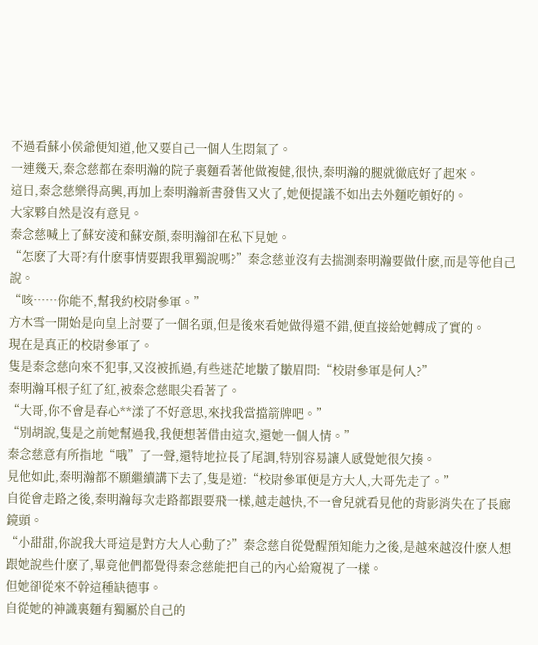不過看蘇小侯爺便知道,他又要自己一個人生悶氣了。
一連幾天,秦念慈都在秦明瀚的院子裏麵看著他做複健,很快,秦明瀚的腿就徹底好了起來。
這日,秦念慈樂得高興,再加上秦明瀚新書發售又火了,她便提議不如出去外麵吃頓好的。
大家夥自然是沒有意見。
秦念慈喊上了蘇安淩和蘇安顏,秦明瀚卻在私下見她。
“怎麽了大哥?有什麽事情要跟我單獨說嗎?”秦念慈並沒有去揣測秦明瀚要做什麽,而是等他自己說。
“咳……你能不,幫我約校尉參軍。”
方木雪一開始是向皇上討要了一個名頭,但是後來看她做得還不錯,便直接給她轉成了實的。
現在是真正的校尉參軍了。
隻是秦念慈向來不犯事,又沒被抓過,有些迷茫地皺了皺眉問:“校尉參軍是何人?”
秦明瀚耳根子紅了紅,被秦念慈眼尖看著了。
“大哥,你不會是春心**漾了不好意思,來找我當擋箭牌吧。”
“別胡說,隻是之前她幫過我,我便想著借由這次,還她一個人情。”
秦念慈意有所指地“哦”了一聲,還特地拉長了尾調,特別容易讓人感覺她很欠揍。
見他如此,秦明瀚都不願繼續講下去了,隻是道:“校尉參軍便是方大人,大哥先走了。”
自從會走路之後,秦明瀚每次走路都跟要飛一樣,越走越快,不一會兒就看見他的背影消失在了長廊鏡頭。
“小甜甜,你說我大哥這是對方大人心動了?”秦念慈自從覺醒預知能力之後,是越來越沒什麽人想跟她說些什麽了,畢竟他們都覺得秦念慈能把自己的內心給窺視了一樣。
但她卻從來不幹這種缺德事。
自從她的神識裏麵有獨屬於自己的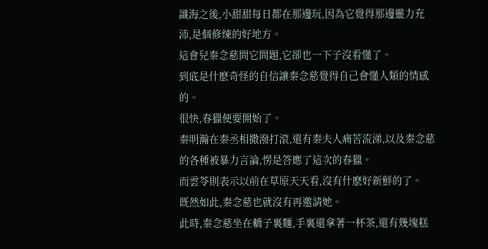識海之後,小甜甜每日都在那邊玩,因為它覺得那邊靈力充沛,是個修煉的好地方。
這會兒秦念慈問它問題,它卻也一下子沒看懂了。
到底是什麽奇怪的自信讓秦念慈覺得自己會懂人類的情感的。
很快,春獵便要開始了。
秦明瀚在秦丞相撒潑打滾,還有秦夫人痛苦流涕,以及秦念慈的各種被暴力言論,愣是答應了這次的春獵。
而雲苓則表示以前在草原天天看,沒有什麽好新鮮的了。
既然如此,秦念慈也就沒有再邀請她。
此時,秦念慈坐在轎子裏麵,手裏還拿著一杯茶,還有幾塊糕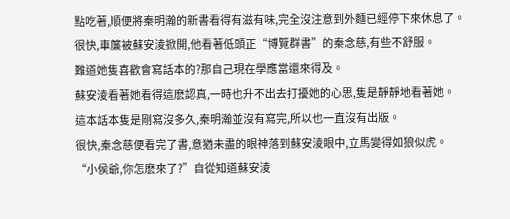點吃著,順便將秦明瀚的新書看得有滋有味,完全沒注意到外麵已經停下來休息了。
很快,車簾被蘇安淩掀開,他看著低頭正“博覽群書”的秦念慈,有些不舒服。
難道她隻喜歡會寫話本的?那自己現在學應當還來得及。
蘇安淩看著她看得這麽認真,一時也升不出去打擾她的心思,隻是靜靜地看著她。
這本話本隻是剛寫沒多久,秦明瀚並沒有寫完,所以也一直沒有出版。
很快,秦念慈便看完了書,意猶未盡的眼神落到蘇安淩眼中,立馬變得如狼似虎。
“小侯爺,你怎麽來了?”自從知道蘇安淩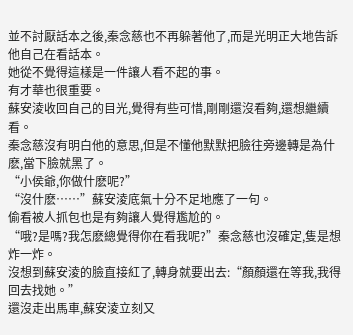並不討厭話本之後,秦念慈也不再躲著他了,而是光明正大地告訴他自己在看話本。
她從不覺得這樣是一件讓人看不起的事。
有才華也很重要。
蘇安淩收回自己的目光,覺得有些可惜,剛剛還沒看夠,還想繼續看。
秦念慈沒有明白他的意思,但是不懂他默默把臉往旁邊轉是為什麽,當下臉就黑了。
“小侯爺,你做什麽呢?”
“沒什麽……”蘇安淩底氣十分不足地應了一句。
偷看被人抓包也是有夠讓人覺得尷尬的。
“哦?是嗎?我怎麽總覺得你在看我呢?”秦念慈也沒確定,隻是想炸一炸。
沒想到蘇安淩的臉直接紅了,轉身就要出去:“顏顏還在等我,我得回去找她。”
還沒走出馬車,蘇安淩立刻又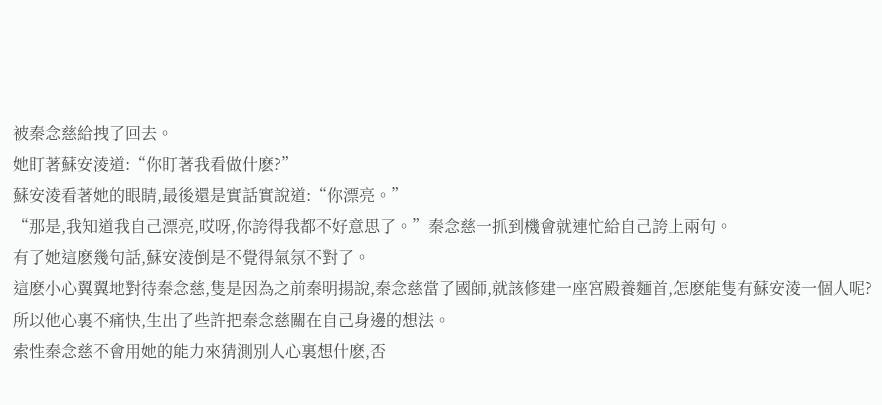被秦念慈給拽了回去。
她盯著蘇安淩道:“你盯著我看做什麽?”
蘇安淩看著她的眼睛,最後還是實話實說道:“你漂亮。”
“那是,我知道我自己漂亮,哎呀,你誇得我都不好意思了。”秦念慈一抓到機會就連忙給自己誇上兩句。
有了她這麽幾句話,蘇安淩倒是不覺得氣氛不對了。
這麽小心翼翼地對待秦念慈,隻是因為之前秦明揚說,秦念慈當了國師,就該修建一座宮殿養麵首,怎麽能隻有蘇安淩一個人呢?
所以他心裏不痛快,生出了些許把秦念慈關在自己身邊的想法。
索性秦念慈不會用她的能力來猜測別人心裏想什麽,否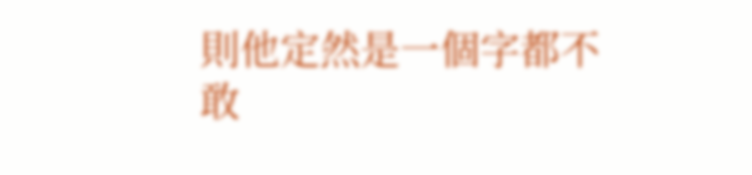則他定然是一個字都不敢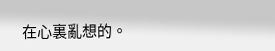在心裏亂想的。